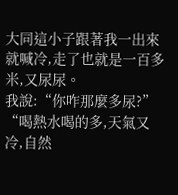大同這小子跟著我一出來就喊冷,走了也就是一百多米,又尿尿。
我說:“你咋那麼多尿?”
“喝熱水喝的多,天氣又冷,自然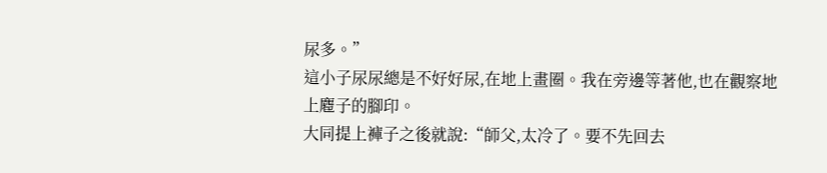尿多。”
這小子尿尿總是不好好尿,在地上畫圈。我在旁邊等著他,也在觀察地上麅子的腳印。
大同提上褲子之後就說:“師父,太冷了。要不先回去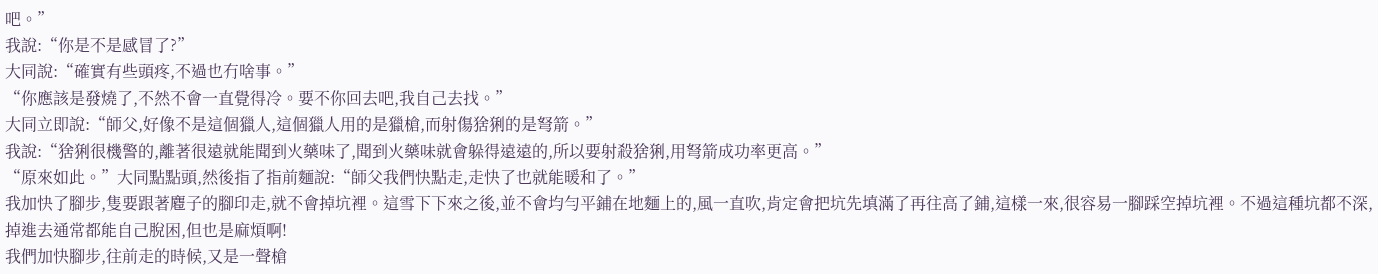吧。”
我說:“你是不是感冒了?”
大同說:“確實有些頭疼,不過也冇啥事。”
“你應該是發燒了,不然不會一直覺得冷。要不你回去吧,我自己去找。”
大同立即說:“師父,好像不是這個獵人,這個獵人用的是獵槍,而射傷猞猁的是弩箭。”
我說:“猞猁很機警的,離著很遠就能聞到火藥味了,聞到火藥味就會躲得遠遠的,所以要射殺猞猁,用弩箭成功率更高。”
“原來如此。”大同點點頭,然後指了指前麵說:“師父我們快點走,走快了也就能暖和了。”
我加快了腳步,隻要跟著麅子的腳印走,就不會掉坑裡。這雪下下來之後,並不會均勻平鋪在地麵上的,風一直吹,肯定會把坑先填滿了再往高了鋪,這樣一來,很容易一腳踩空掉坑裡。不過這種坑都不深,掉進去通常都能自己脫困,但也是麻煩啊!
我們加快腳步,往前走的時候,又是一聲槍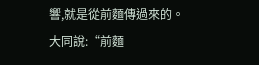響,就是從前麵傳過來的。
大同說:“前麵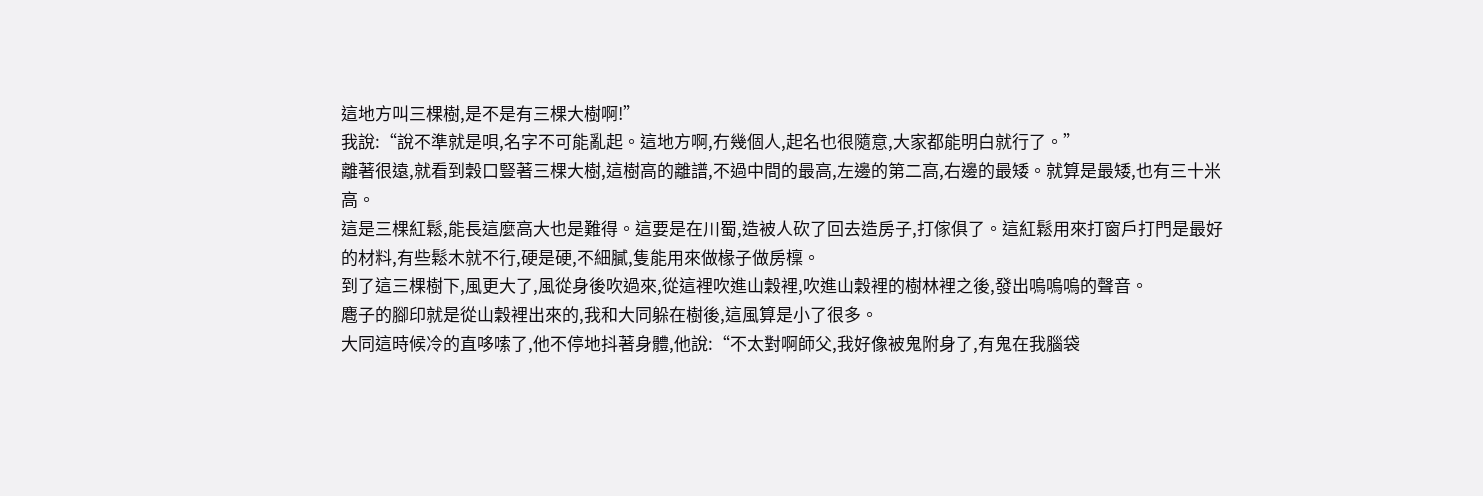這地方叫三棵樹,是不是有三棵大樹啊!”
我說:“說不準就是唄,名字不可能亂起。這地方啊,冇幾個人,起名也很隨意,大家都能明白就行了。”
離著很遠,就看到穀口豎著三棵大樹,這樹高的離譜,不過中間的最高,左邊的第二高,右邊的最矮。就算是最矮,也有三十米高。
這是三棵紅鬆,能長這麼高大也是難得。這要是在川蜀,造被人砍了回去造房子,打傢俱了。這紅鬆用來打窗戶打門是最好的材料,有些鬆木就不行,硬是硬,不細膩,隻能用來做椽子做房檁。
到了這三棵樹下,風更大了,風從身後吹過來,從這裡吹進山穀裡,吹進山穀裡的樹林裡之後,發出嗚嗚嗚的聲音。
麅子的腳印就是從山穀裡出來的,我和大同躲在樹後,這風算是小了很多。
大同這時候冷的直哆嗦了,他不停地抖著身體,他說:“不太對啊師父,我好像被鬼附身了,有鬼在我腦袋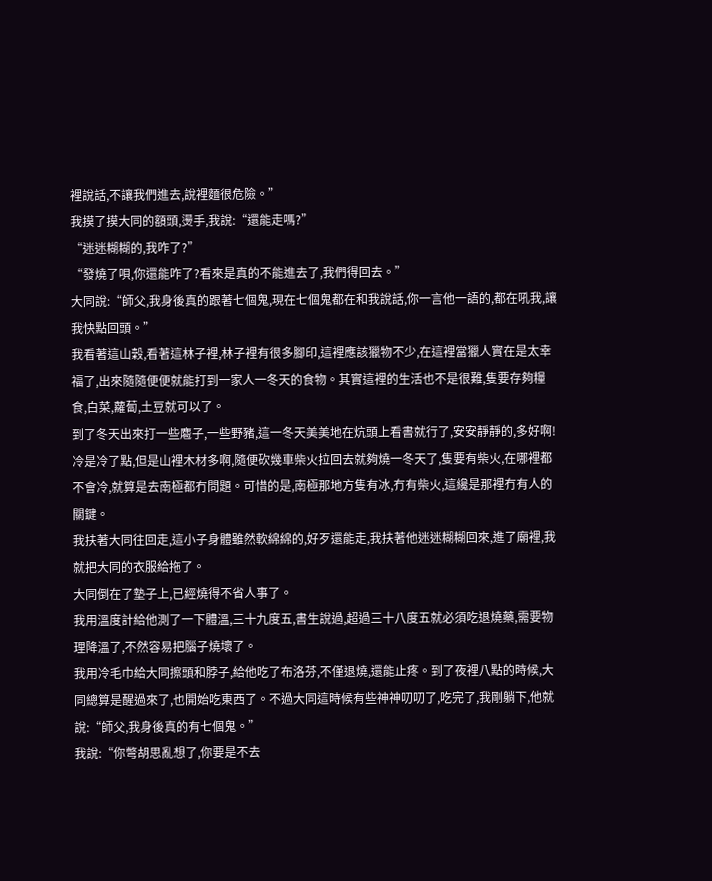裡說話,不讓我們進去,說裡麵很危險。”
我摸了摸大同的額頭,燙手,我說:“還能走嗎?”
“迷迷糊糊的,我咋了?”
“發燒了唄,你還能咋了?看來是真的不能進去了,我們得回去。”
大同說:“師父,我身後真的跟著七個鬼,現在七個鬼都在和我說話,你一言他一語的,都在吼我,讓我快點回頭。”
我看著這山穀,看著這林子裡,林子裡有很多腳印,這裡應該獵物不少,在這裡當獵人實在是太幸福了,出來隨隨便便就能打到一家人一冬天的食物。其實這裡的生活也不是很難,隻要存夠糧食,白菜,蘿蔔,土豆就可以了。
到了冬天出來打一些麅子,一些野豬,這一冬天美美地在炕頭上看書就行了,安安靜靜的,多好啊!
冷是冷了點,但是山裡木材多啊,隨便砍幾車柴火拉回去就夠燒一冬天了,隻要有柴火,在哪裡都不會冷,就算是去南極都冇問題。可惜的是,南極那地方隻有冰,冇有柴火,這纔是那裡冇有人的關鍵。
我扶著大同往回走,這小子身體雖然軟綿綿的,好歹還能走,我扶著他迷迷糊糊回來,進了廟裡,我就把大同的衣服給拖了。
大同倒在了墊子上,已經燒得不省人事了。
我用溫度計給他測了一下體溫,三十九度五,書生說過,超過三十八度五就必須吃退燒藥,需要物理降溫了,不然容易把腦子燒壞了。
我用冷毛巾給大同擦頭和脖子,給他吃了布洛芬,不僅退燒,還能止疼。到了夜裡八點的時候,大同總算是醒過來了,也開始吃東西了。不過大同這時候有些神神叨叨了,吃完了,我剛躺下,他就說:“師父,我身後真的有七個鬼。”
我說:“你彆胡思亂想了,你要是不去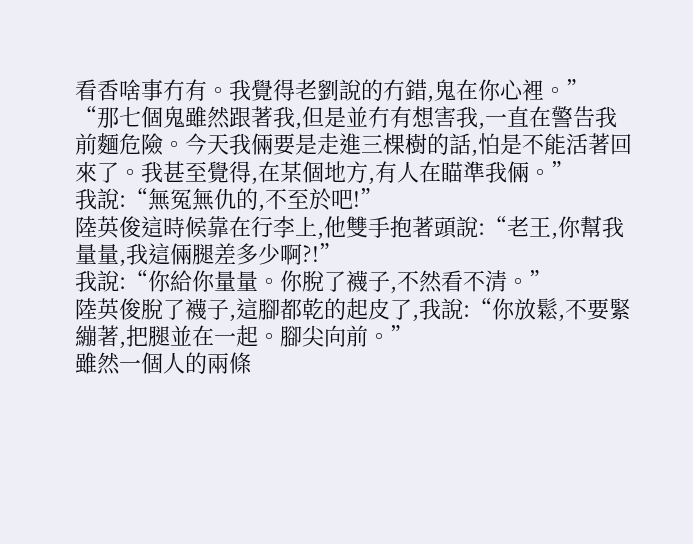看香啥事冇有。我覺得老劉說的冇錯,鬼在你心裡。”
“那七個鬼雖然跟著我,但是並冇有想害我,一直在警告我前麵危險。今天我倆要是走進三棵樹的話,怕是不能活著回來了。我甚至覺得,在某個地方,有人在瞄準我倆。”
我說:“無冤無仇的,不至於吧!”
陸英俊這時候靠在行李上,他雙手抱著頭說:“老王,你幫我量量,我這倆腿差多少啊?!”
我說:“你給你量量。你脫了襪子,不然看不清。”
陸英俊脫了襪子,這腳都乾的起皮了,我說:“你放鬆,不要緊繃著,把腿並在一起。腳尖向前。”
雖然一個人的兩條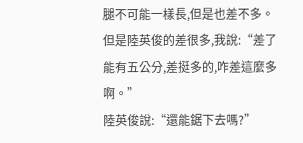腿不可能一樣長,但是也差不多。但是陸英俊的差很多,我說:“差了能有五公分,差挺多的,咋差這麼多啊。”
陸英俊說:“還能鋸下去嗎?”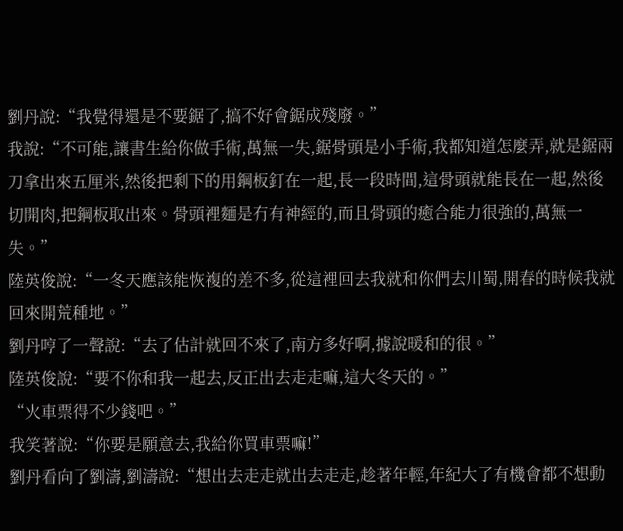劉丹說:“我覺得還是不要鋸了,搞不好會鋸成殘廢。”
我說:“不可能,讓書生給你做手術,萬無一失,鋸骨頭是小手術,我都知道怎麼弄,就是鋸兩刀拿出來五厘米,然後把剩下的用鋼板釘在一起,長一段時間,這骨頭就能長在一起,然後切開肉,把鋼板取出來。骨頭裡麵是冇有神經的,而且骨頭的癒合能力很強的,萬無一失。”
陸英俊說:“一冬天應該能恢複的差不多,從這裡回去我就和你們去川蜀,開春的時候我就回來開荒種地。”
劉丹哼了一聲說:“去了估計就回不來了,南方多好啊,據說暖和的很。”
陸英俊說:“要不你和我一起去,反正出去走走嘛,這大冬天的。”
“火車票得不少錢吧。”
我笑著說:“你要是願意去,我給你買車票嘛!”
劉丹看向了劉濤,劉濤說:“想出去走走就出去走走,趁著年輕,年紀大了有機會都不想動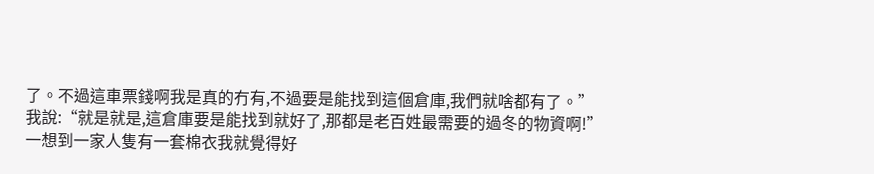了。不過這車票錢啊我是真的冇有,不過要是能找到這個倉庫,我們就啥都有了。”
我說:“就是就是,這倉庫要是能找到就好了,那都是老百姓最需要的過冬的物資啊!”
一想到一家人隻有一套棉衣我就覺得好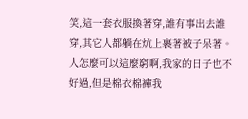笑,這一套衣服換著穿,誰有事出去誰穿,其它人都躺在炕上裹著被子呆著。人怎麼可以這麼窮啊,我家的日子也不好過,但是棉衣棉褲我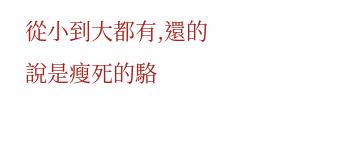從小到大都有,還的說是瘦死的駱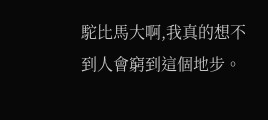駝比馬大啊,我真的想不到人會窮到這個地步。